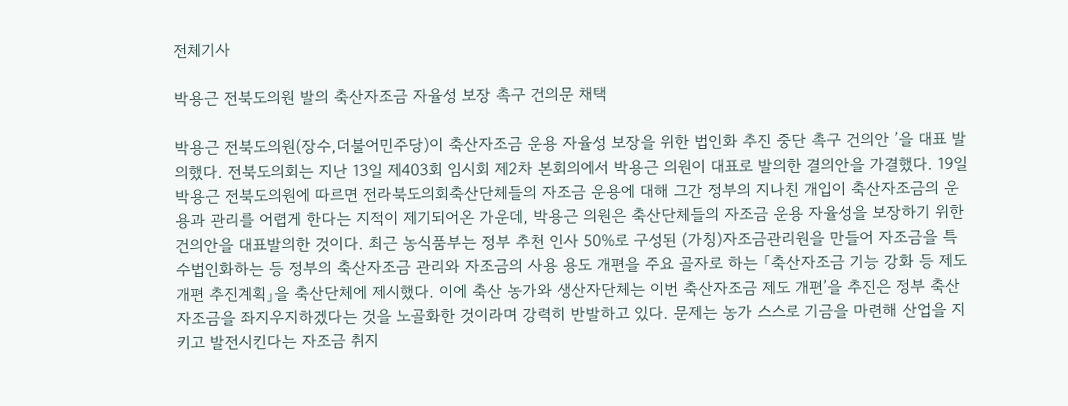전체기사

박용근 전북도의원 발의 축산자조금 자율성 보장 촉구 건의문 채택

박용근 전북도의원(장수,더불어민주당)이 축산자조금 운용 자율성 보장을 위한 법인화 추진 중단 촉구 건의안 ’을 대표 발의했다. 전북도의회는 지난 13일 제403회 임시회 제2차 본회의에서 박용근 의원이 대표로 발의한 결의안을 가결했다. 19일 박용근 전북도의원에 따르면 전라북도의회축산단체들의 자조금 운용에 대해 그간 정부의 지나친 개입이 축산자조금의 운용과 관리를 어렵게 한다는 지적이 제기되어온 가운데, 박용근 의원은 축산단체들의 자조금 운용 자율성을 보장하기 위한 건의안을 대표발의한 것이다. 최근 농식품부는 정부 추천 인사 50%로 구성된 (가칭)자조금관리원을 만들어 자조금을 특수법인화하는 등 정부의 축산자조금 관리와 자조금의 사용 용도 개편을 주요 골자로 하는 「축산자조금 기능 강화 등 제도개편 추진계획」을 축산단체에 제시했다. 이에 축산 농가와 생산자단체는 이번 축산자조금 제도 개편’을 추진은 정부 축산 자조금을 좌지우지하겠다는 것을 노골화한 것이라며 강력히 반발하고 있다. 문제는 농가 스스로 기금을 마련해 산업을 지키고 발전시킨다는 자조금 취지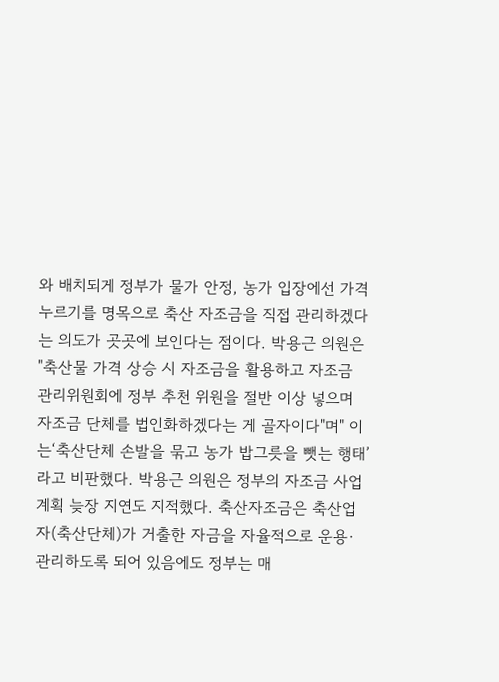와 배치되게 정부가 물가 안정, 농가 입장에선 가격 누르기를 명목으로 축산 자조금을 직접 관리하겠다는 의도가 곳곳에 보인다는 점이다. 박용근 의원은 "축산물 가격 상승 시 자조금을 활용하고 자조금 관리위원회에 정부 추천 위원을 절반 이상 넣으며 자조금 단체를 법인화하겠다는 게 골자이다"며" 이는‘축산단체 손발을 묶고 농가 밥그릇을 뺏는 행태’라고 비판했다. 박용근 의원은 정부의 자조금 사업계획 늦장 지연도 지적했다. 축산자조금은 축산업자(축산단체)가 거출한 자금을 자율적으로 운용·관리하도록 되어 있음에도 정부는 매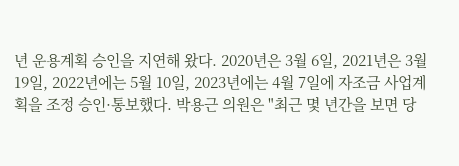년 운용계획 승인을 지연해 왔다. 2020년은 3월 6일, 2021년은 3월 19일, 2022년에는 5월 10일, 2023년에는 4월 7일에 자조금 사업계획을 조정 승인·통보했다. 박용근 의원은 "최근 몇 년간을 보면 당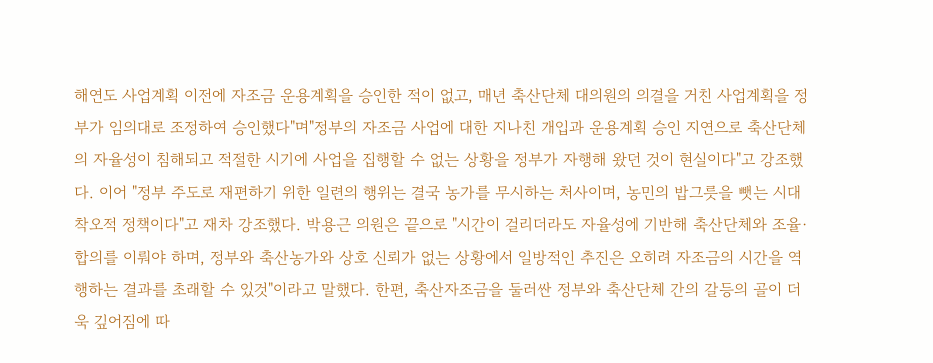해연도 사업계획 이전에 자조금 운용계획을 승인한 적이 없고, 매년 축산단체 대의원의 의결을 거친 사업계획을 정부가 임의대로 조정하여 승인했다"며"정부의 자조금 사업에 대한 지나친 개입과 운용계획 승인 지연으로 축산단체의 자율성이 침해되고 적절한 시기에 사업을 집행할 수 없는 상황을 정부가 자행해 왔던 것이 현실이다"고 강조했다. 이어 "정부 주도로 재편하기 위한 일련의 행위는 결국 농가를 무시하는 처사이며, 농민의 밥그릇을 뺏는 시대착오적 정책이다"고 재차 강조했다. 박용근 의원은 끝으로 "시간이 걸리더라도 자율성에 기반해 축산단체와 조율·합의를 이뤄야 하며, 정부와 축산농가와 상호 신뢰가 없는 상황에서 일방적인 추진은 오히려 자조금의 시간을 역행하는 결과를 초래할 수 있것"이라고 말했다. 한편, 축산자조금을 둘러싼 정부와 축산단체 간의 갈등의 골이 더욱 깊어짐에 따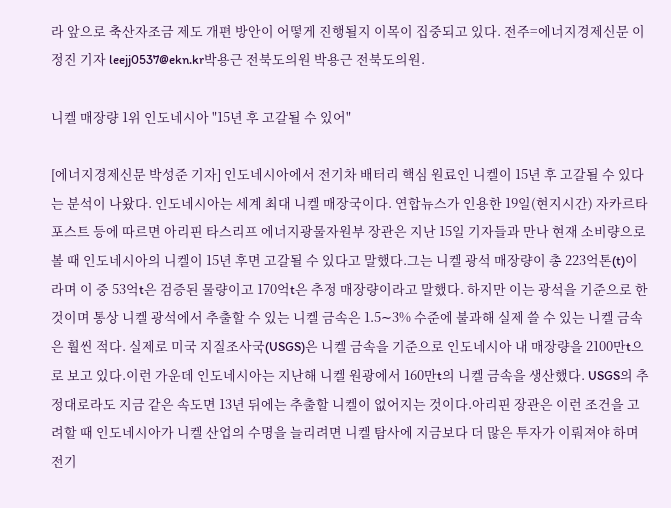라 앞으로 축산자조금 제도 개편 방안이 어떻게 진행될지 이목이 집중되고 있다. 전주=에너지경제신문 이정진 기자 leejj0537@ekn.kr박용근 전북도의원 박용근 전북도의원.

니켈 매장량 1위 인도네시아 "15년 후 고갈될 수 있어"

[에너지경제신문 박성준 기자] 인도네시아에서 전기차 배터리 핵심 원료인 니켈이 15년 후 고갈될 수 있다는 분석이 나왔다. 인도네시아는 세계 최대 니켈 매장국이다. 연합뉴스가 인용한 19일(현지시간) 자카르타 포스트 등에 따르면 아리핀 타스리프 에너지광물자원부 장관은 지난 15일 기자들과 만나 현재 소비량으로 볼 때 인도네시아의 니켈이 15년 후면 고갈될 수 있다고 말했다.그는 니켈 광석 매장량이 총 223억톤(t)이라며 이 중 53억t은 검증된 물량이고 170억t은 추정 매장량이라고 말했다. 하지만 이는 광석을 기준으로 한 것이며 통상 니켈 광석에서 추출할 수 있는 니켈 금속은 1.5∼3% 수준에 불과해 실제 쓸 수 있는 니켈 금속은 훨씬 적다. 실제로 미국 지질조사국(USGS)은 니켈 금속을 기준으로 인도네시아 내 매장량을 2100만t으로 보고 있다.이런 가운데 인도네시아는 지난해 니켈 원광에서 160만t의 니켈 금속을 생산했다. USGS의 추정대로라도 지금 같은 속도면 13년 뒤에는 추출할 니켈이 없어지는 것이다.아리핀 장관은 이런 조건을 고려할 때 인도네시아가 니켈 산업의 수명을 늘리려면 니켈 탐사에 지금보다 더 많은 투자가 이뤄져야 하며 전기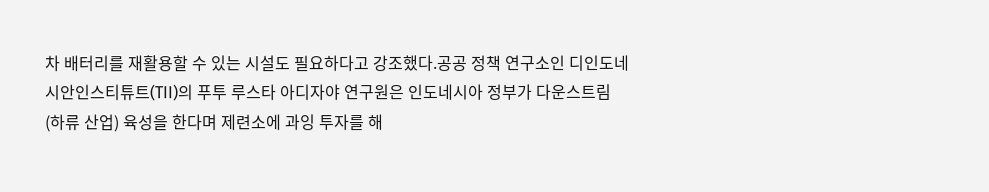차 배터리를 재활용할 수 있는 시설도 필요하다고 강조했다.공공 정책 연구소인 디인도네시안인스티튜트(TII)의 푸투 루스타 아디자야 연구원은 인도네시아 정부가 다운스트림(하류 산업) 육성을 한다며 제련소에 과잉 투자를 해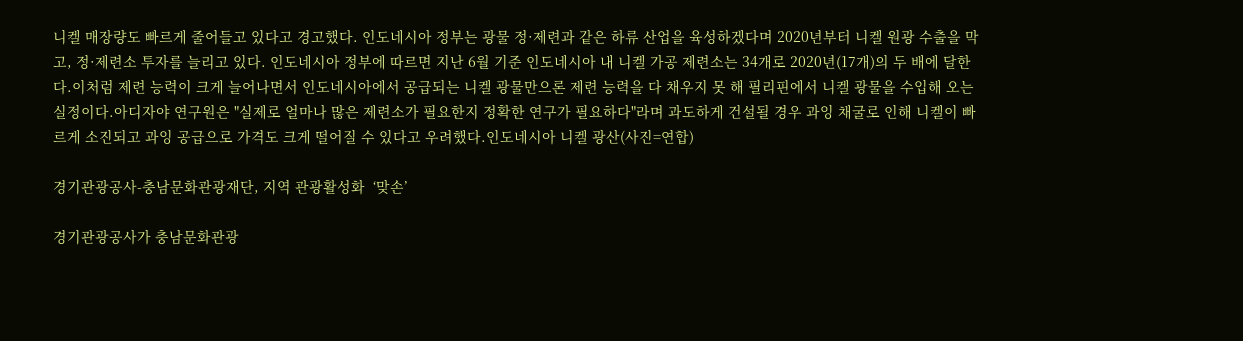니켈 매장량도 빠르게 줄어들고 있다고 경고했다. 인도네시아 정부는 광물 정·제련과 같은 하류 산업을 육성하겠다며 2020년부터 니켈 원광 수출을 막고, 정·제련소 투자를 늘리고 있다. 인도네시아 정부에 따르면 지난 6월 기준 인도네시아 내 니켈 가공 제련소는 34개로 2020년(17개)의 두 배에 달한다.이처럼 제련 능력이 크게 늘어나면서 인도네시아에서 공급되는 니켈 광물만으론 제련 능력을 다 채우지 못 해 필리핀에서 니켈 광물을 수입해 오는 실정이다.아디자야 연구원은 "실제로 얼마나 많은 제련소가 필요한지 정확한 연구가 필요하다"라며 과도하게 건설될 경우 과잉 채굴로 인해 니켈이 빠르게 소진되고 과잉 공급으로 가격도 크게 떨어질 수 있다고 우려했다.인도네시아 니켈 광산(사진=연합)

경기관광공사-충남문화관광재단, 지역 관광활성화  ‘맞손’

경기관광공사가 충남문화관광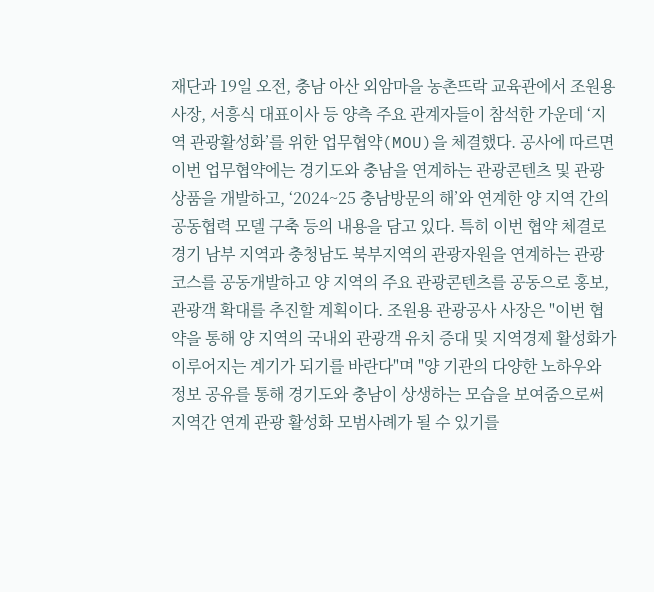재단과 19일 오전, 충남 아산 외암마을 농촌뜨락 교육관에서 조원용 사장, 서흥식 대표이사 등 양측 주요 관계자들이 참석한 가운데 ‘지역 관광활성화’를 위한 업무협약(MOU)을 체결했다. 공사에 따르면 이번 업무협약에는 경기도와 충남을 연계하는 관광콘텐츠 및 관광상품을 개발하고, ‘2024~25 충남방문의 해’와 연계한 양 지역 간의 공동협력 모델 구축 등의 내용을 담고 있다. 특히 이번 협약 체결로 경기 남부 지역과 충청남도 북부지역의 관광자원을 연계하는 관광코스를 공동개발하고 양 지역의 주요 관광콘텐츠를 공동으로 홍보, 관광객 확대를 추진할 계획이다. 조원용 관광공사 사장은 "이번 협약을 통해 양 지역의 국내외 관광객 유치 증대 및 지역경제 활성화가 이루어지는 계기가 되기를 바란다"며 "양 기관의 다양한 노하우와 정보 공유를 통해 경기도와 충남이 상생하는 모습을 보여줌으로써 지역간 연계 관광 활성화 모범사례가 될 수 있기를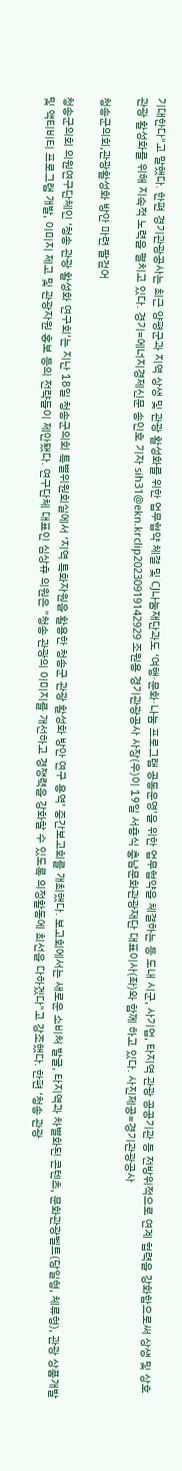기대한다"고 말했다. 한편 경기관광공사는 최근 양평군과 지역 상생 및 관광 활성화를 위한 업무협약 체결 및 CJ나눔재단과도 ‘여행·문화·나눔 프로그램 공동운영’을 위한 업무협약을 체결하는 등 도내 시군, 사기업, 타지역 관광 공공기관 등 전방위적으로 연계 협력을 강화함으로써 상생 및 상호 관광 활성화를 위해 지속적 노력을 펼치고 있다. 경기=에너지경제신문 송인호 기자 sih31@ekn.krclip20230919142929 조원용 경기관광공사 사장(우)이 19일 서흥식 충남문화관광재단 대표이사(좌)와 함께 하고 있다. 사진제공=경기관광공사

청송군의회,관광활성화 방안 마련 팔걷어

청송군의회 의원연구단체인 ‘청송 관광 활성화 연구회’는 지난 18일 청송군의회 특별위원회실에서 ‘지역 특화자원을 활용한 청송군 관광 활성화 방안 연구 용역’ 중간보고회를 개최했다. 보고회에서는 새로운 소비처 발굴, 타지역과 차별화된 콘텐츠, 문화관광벨트(당일형, 체류형), 관광 상품개발 및 액티비티 프로그램 개발, 이미지 제고 및 관광자원 홍보 등의 전략들이 제안됐다. 연구단체 대표인 심상휴 의원은 "청송 관광의 이미지를 개선하고 경쟁력을 강화할 수 있도록 의정활동에 최선을 다하겠다"고 강조했다. 한편 ‘청송 관광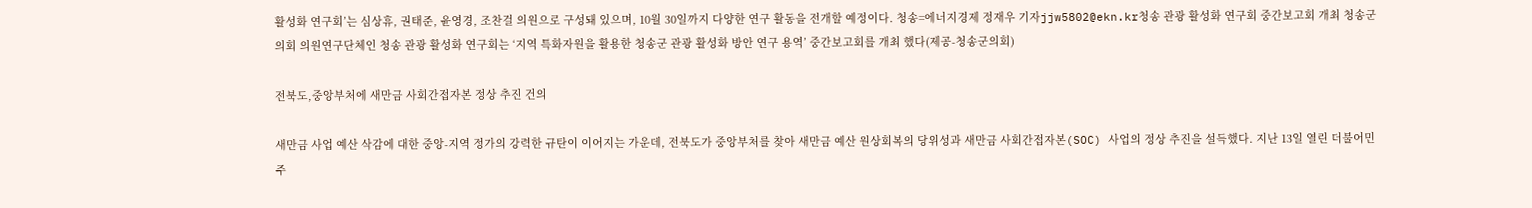활성화 연구회’는 심상휴, 권태준, 윤영경, 조찬걸 의원으로 구성돼 있으며, 10월 30일까지 다양한 연구 활동을 전개할 예정이다. 청송=에너지경제 정재우 기자jjw5802@ekn.kr청송 관광 활성화 연구회 중간보고회 개최 청송군의회 의원연구단체인 청송 관광 활성화 연구회는 ‘지역 특화자원을 활용한 청송군 관광 활성화 방안 연구 용역’ 중간보고회를 개최 했다(제공-청송군의회)

전북도,중앙부처에 새만금 사회간접자본 정상 추진 건의

새만금 사업 예산 삭감에 대한 중앙-지역 정가의 강력한 규탄이 이어지는 가운데, 전북도가 중앙부처를 찾아 새만금 예산 원상회복의 당위성과 새만금 사회간접자본(SOC) 사업의 정상 추진을 설득했다. 지난 13일 열린 더불어민주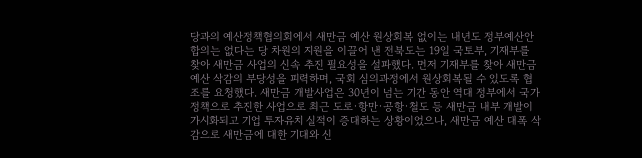당과의 예산정책협의회에서 새만금 예산 원상회복 없이는 내년도 정부예산안 합의는 없다는 당 차원의 지원을 이끌어 낸 전북도는 19일 국토부, 기재부를 찾아 새만금 사업의 신속 추진 필요성을 설파했다. 먼저 기재부를 찾아 새만금 예산 삭감의 부당성을 피력하며, 국회 심의과정에서 원상회복될 수 있도록 협조를 요청했다. 새만금 개발사업은 30년이 넘는 기간 동안 역대 정부에서 국가정책으로 추진한 사업으로 최근 도로·항만·공항·철도 등 새만금 내부 개발이 가시화되고 기업 투자유치 실적이 증대하는 상황이었으나, 새만금 예산 대폭 삭감으로 새만금에 대한 기대와 신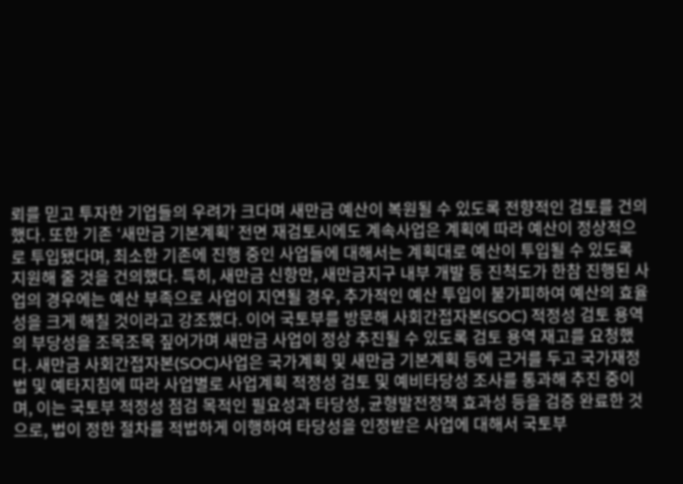뢰를 믿고 투자한 기업들의 우려가 크다며 새만금 예산이 복원될 수 있도록 전향적인 검토를 건의했다. 또한 기존 ‘새만금 기본계획’ 전면 재검토시에도 계속사업은 계획에 따라 예산이 정상적으로 투입됐다며, 최소한 기존에 진행 중인 사업들에 대해서는 계획대로 예산이 투입될 수 있도록 지원해 줄 것을 건의했다. 특히, 새만금 신항만, 새만금지구 내부 개발 등 진척도가 한참 진행된 사업의 경우에는 예산 부족으로 사업이 지연될 경우, 추가적인 예산 투입이 불가피하여 예산의 효율성을 크게 해칠 것이라고 강조했다. 이어 국토부를 방문해 사회간접자본(SOC) 적정성 검토 용역의 부당성을 조목조목 짚어가며 새만금 사업이 정상 추진될 수 있도록 검토 용역 재고를 요청했다. 새만금 사회간접자본(SOC)사업은 국가계획 및 새만금 기본계획 등에 근거를 두고 국가재정법 및 예타지침에 따라 사업별로 사업계획 적정성 검토 및 예비타당성 조사를 통과해 추진 중이며, 이는 국토부 적정성 점검 목적인 필요성과 타당성, 균형발전정책 효과성 등을 검증 완료한 것으로, 법이 정한 절차를 적법하게 이행하여 타당성을 인정받은 사업에 대해서 국토부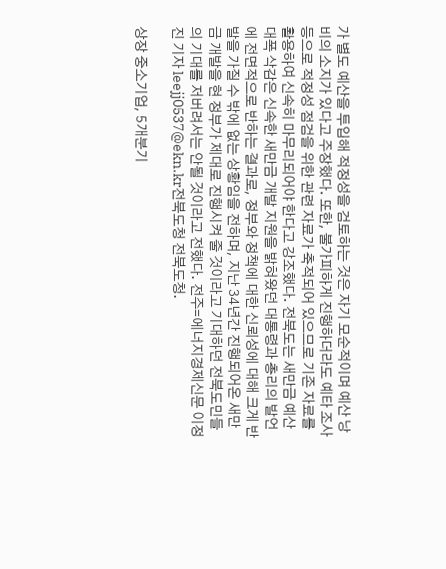가 별도 예산을 투입해 적정성을 검토하는 것은 자기 모순적이며 예산 낭비의 소지가 있다고 주장했다. 또한, 불가피하게 진행하더라도 예타 조사 등으로 적정성 점검을 위한 관련 자료가 축적되어 있으므로 기존 자료를 활용하여 신속히 마무리되어야 한다고 강조했다. 전북도는 새만금 예산 대폭 삭감은 신속한 새만금 개발 지원을 밝혀왔던 대통령과 총리의 발언에 전면적으로 반하는 결과로, 정부와 정책에 대한 신뢰성에 대해 크게 반발을 가질 수 밖에 없는 상황임을 전하며, 지난 34년간 진행되어온 새만금 개발을 현 정부가 제대로 진행시켜 줄 것이라고 기대하던 전북도민들의 기대를 저버려서는 안될 것이라고 전했다. 전주=에너지경제신문 이정진 기자 leejj0537@ekn.kr전북도청 전북도청.

상장 중소기업, 5개분기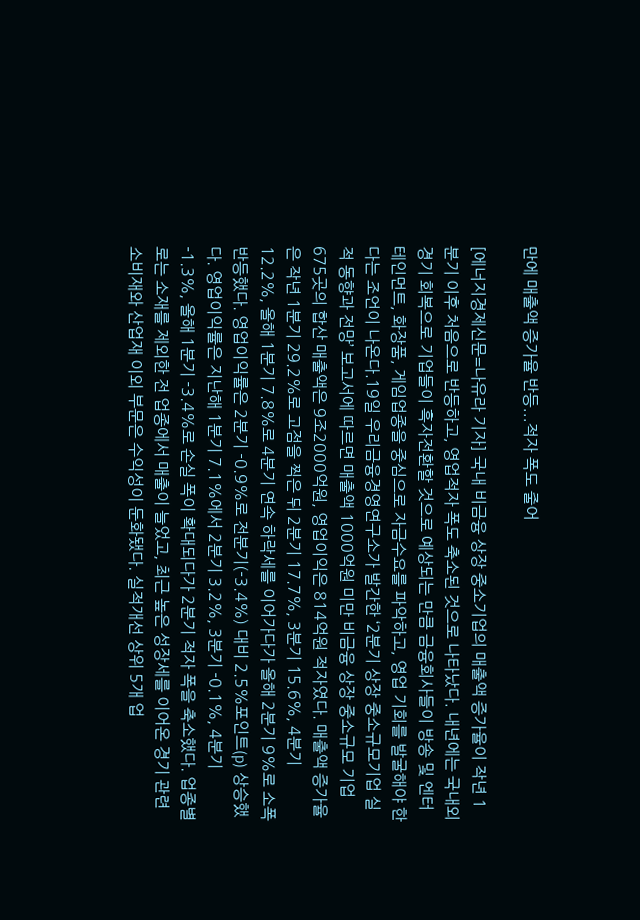만에 매출액 증가율 반등...적자 폭도 줄어

[에너지경제신문=나유라 기자] 국내 비금융 상장 중소기업의 매출액 증가율이 작년 1분기 이후 처음으로 반등하고, 영업적자 폭도 축소된 것으로 나타났다. 내년에는 국내외 경기 회복으로 기업들이 흑자전환할 것으로 예상되는 만큼 금융회사들이 방송 및 엔터테인먼트, 화장품, 게임업종을 중심으로 자금수요를 파악하고, 영업 기회를 발굴해야 한다는 조언이 나온다.19일 우리금융경영연구소가 발간한 ‘2분기 상장 중소규모기업 실적 동향과 전망’ 보고서에 따르면 매출액 1000억원 미만 비금융 상장 중소규모 기업 675곳의 합산 매출액은 9조2000억원, 영업이익은 814억원 적자였다. 매출액 증가율은 작년 1분기 29.2%로 고점을 찍은 뒤 2분기 17.7%, 3분기 15.6%, 4분기 12.2%, 올해 1분기 7.8%로 4분기 연속 하락세를 이어가다가 올해 2분기 9%로 소폭 반등했다. 영업이익률은 2분기 -0.9%로 전분기(-3.4%) 대비 2.5%포인트(p) 상승했다. 영업이익률은 지난해 1분기 7.1%에서 2분기 3.2%, 3분기 -0.1%, 4분기 -1.3%, 올해 1분기 -3.4%로 손실 폭이 확대되다가 2분기 적자 폭을 축소했다. 업종별로는 소재를 제외한 전 업종에서 매출이 늘었고, 최근 높은 성장세를 이어온 경기 관련 소비재와 산업재 이외 부문은 수익성이 둔화됐다. 실적개선 상위 5개 업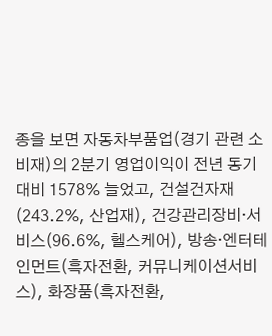종을 보면 자동차부품업(경기 관련 소비재)의 2분기 영업이익이 전년 동기 대비 1578% 늘었고, 건설건자재(243.2%, 산업재), 건강관리장비·서비스(96.6%, 헬스케어), 방송·엔터테인먼트(흑자전환, 커뮤니케이션서비스), 화장품(흑자전환,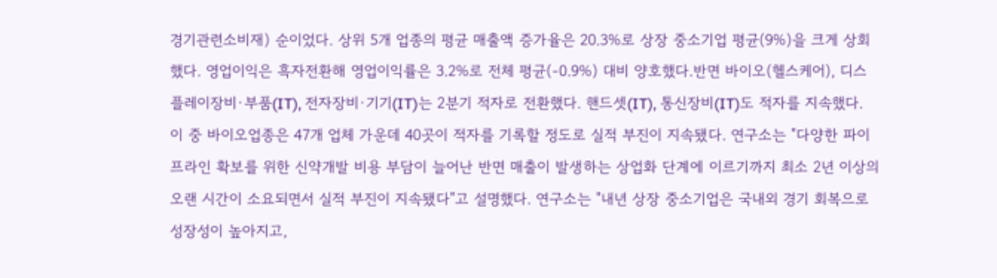경기관련소비재) 순이었다. 상위 5개 업종의 평균 매출액 증가율은 20.3%로 상장 중소기업 평균(9%)을 크게 상회했다. 영업이익은 흑자전환해 영업이익률은 3.2%로 전체 평균(-0.9%) 대비 양호했다.반면 바이오(헬스케어), 디스플레이장비·부품(IT), 전자장비·기기(IT)는 2분기 적자로 전환했다. 핸드셋(IT), 통신장비(IT)도 적자를 지속했다. 이 중 바이오업종은 47개 업체 가운데 40곳이 적자를 기록할 정도로 실적 부진이 지속됐다. 연구소는 "다양한 파이프라인 확보를 위한 신약개발 비용 부담이 늘어난 반면 매출이 발생하는 상업화 단계에 이르기까지 최소 2년 이상의 오랜 시간이 소요되면서 실적 부진이 지속됐다"고 설명했다. 연구소는 "내년 상장 중소기업은 국내외 경기 회복으로 성장성이 높아지고,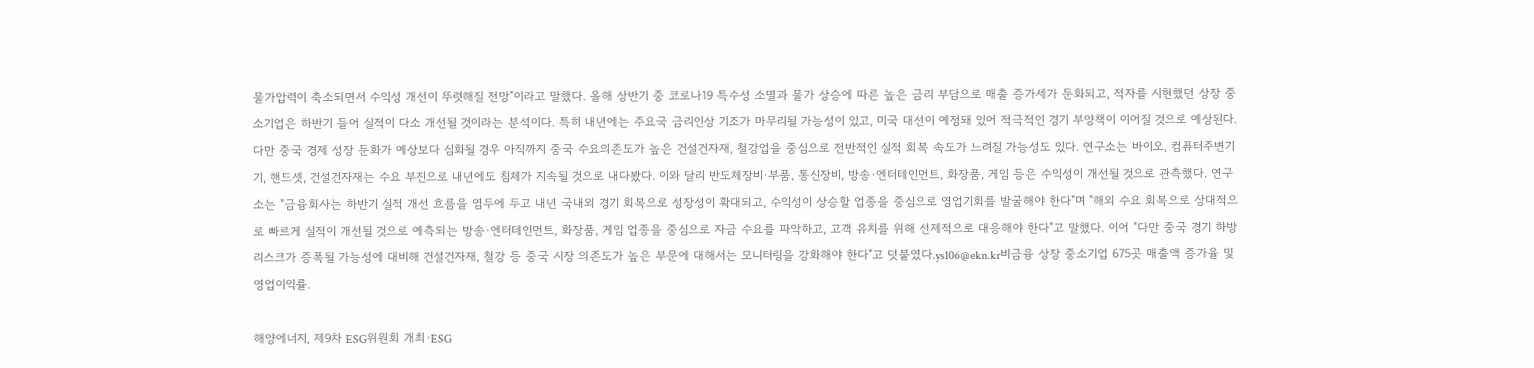물가압력이 축소되면서 수익성 개선이 뚜렷해질 전망"이라고 말했다. 올해 상반기 중 코로나19 특수성 소멸과 물가 상승에 따른 높은 금리 부담으로 매출 증가세가 둔화되고, 적자를 시현했던 상장 중소기업은 하반기 들어 실적이 다소 개선될 것이라는 분석이다. 특히 내년에는 주요국 금리인상 기조가 마무리될 가능성이 있고, 미국 대선이 예정돼 있어 적극적인 경기 부양책이 이어질 것으로 예상된다. 다만 중국 경제 성장 둔화가 예상보다 심화될 경우 아직까지 중국 수요의존도가 높은 건설건자재, 철강업을 중심으로 전반적인 실적 회복 속도가 느려질 가능성도 있다. 연구소는 바이오, 컴퓨터주변기기, 핸드셋, 건설건자재는 수요 부진으로 내년에도 침체가 지속될 것으로 내다봤다. 이와 달리 반도체장비·부품, 통신장비, 방송·엔터테인먼트, 화장품, 게임 등은 수익성이 개선될 것으로 관측했다. 연구소는 "금융회사는 하반기 실적 개선 흐름을 염두에 두고 내년 국내외 경기 회복으로 성장성이 확대되고, 수익성이 상승할 업종을 중심으로 영업기회를 발굴해야 한다"며 "해외 수요 회복으로 상대적으로 빠르게 실적이 개선될 것으로 예측되는 방송·엔터테인먼트, 화장품, 게임 업종을 중심으로 자금 수요를 파악하고, 고객 유치를 위해 선제적으로 대응해야 한다"고 말했다. 이어 "다만 중국 경기 하방 리스크가 증폭될 가능성에 대비해 건설건자재, 철강 등 중국 시장 의존도가 높은 부문에 대해서는 모니터링을 강화해야 한다"고 덧붙였다.ys106@ekn.kr비금융 상장 중소기업 675곳 매출액 증가율 및 영업이익률.

해양에너지, 제9차 ESG위원회 개최·ESG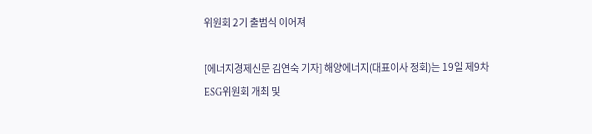위원회 2기 출범식 이어져

[에너지경제신문 김연숙 기자] 해양에너지(대표이사 정회)는 19일 제9차 ESG위원회 개최 및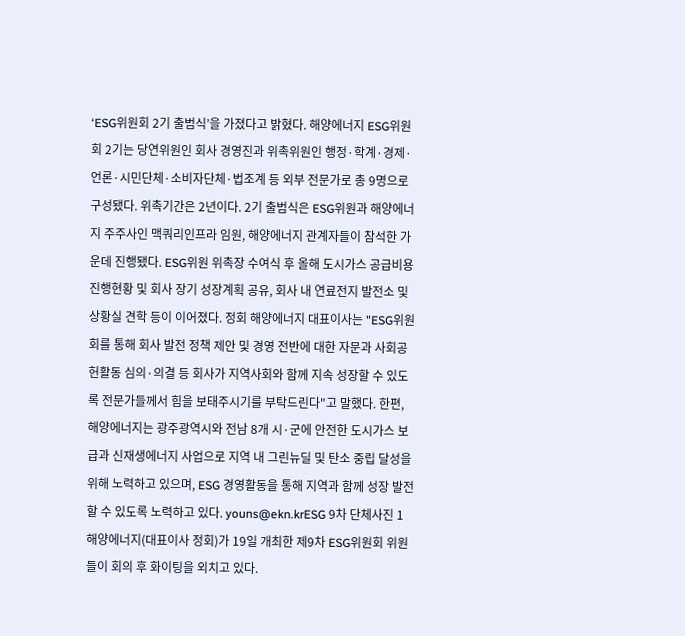‘ESG위원회 2기 출범식’을 가졌다고 밝혔다. 해양에너지 ESG위원회 2기는 당연위원인 회사 경영진과 위촉위원인 행정·학계·경제·언론·시민단체·소비자단체·법조계 등 외부 전문가로 총 9명으로 구성됐다. 위촉기간은 2년이다. 2기 출범식은 ESG위원과 해양에너지 주주사인 맥쿼리인프라 임원, 해양에너지 관계자들이 참석한 가운데 진행됐다. ESG위원 위촉장 수여식 후 올해 도시가스 공급비용 진행현황 및 회사 장기 성장계획 공유, 회사 내 연료전지 발전소 및 상황실 견학 등이 이어졌다. 정회 해양에너지 대표이사는 "ESG위원회를 통해 회사 발전 정책 제안 및 경영 전반에 대한 자문과 사회공헌활동 심의·의결 등 회사가 지역사회와 함께 지속 성장할 수 있도록 전문가들께서 힘을 보태주시기를 부탁드린다"고 말했다. 한편, 해양에너지는 광주광역시와 전남 8개 시·군에 안전한 도시가스 보급과 신재생에너지 사업으로 지역 내 그린뉴딜 및 탄소 중립 달성을 위해 노력하고 있으며, ESG 경영활동을 통해 지역과 함께 성장 발전할 수 있도록 노력하고 있다. youns@ekn.krESG 9차 단체사진 1 해양에너지(대표이사 정회)가 19일 개최한 제9차 ESG위원회 위원들이 회의 후 화이팅을 외치고 있다.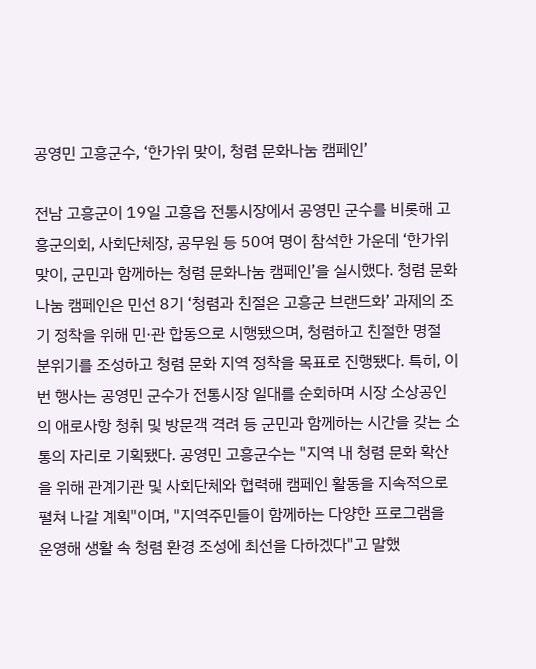공영민 고흥군수, ‘한가위 맞이, 청렴 문화나눔 캠페인’

전남 고흥군이 19일 고흥읍 전통시장에서 공영민 군수를 비롯해 고흥군의회, 사회단체장, 공무원 등 50여 명이 참석한 가운데 ‘한가위 맞이, 군민과 함께하는 청렴 문화나눔 캠페인’을 실시했다. 청렴 문화나눔 캠페인은 민선 8기 ‘청렴과 친절은 고흥군 브랜드화’ 과제의 조기 정착을 위해 민·관 합동으로 시행됐으며, 청렴하고 친절한 명절 분위기를 조성하고 청렴 문화 지역 정착을 목표로 진행됐다. 특히, 이번 행사는 공영민 군수가 전통시장 일대를 순회하며 시장 소상공인의 애로사항 청취 및 방문객 격려 등 군민과 함께하는 시간을 갖는 소통의 자리로 기획됐다. 공영민 고흥군수는 "지역 내 청렴 문화 확산을 위해 관계기관 및 사회단체와 협력해 캠페인 활동을 지속적으로 펼쳐 나갈 계획"이며, "지역주민들이 함께하는 다양한 프로그램을 운영해 생활 속 청렴 환경 조성에 최선을 다하겠다"고 말했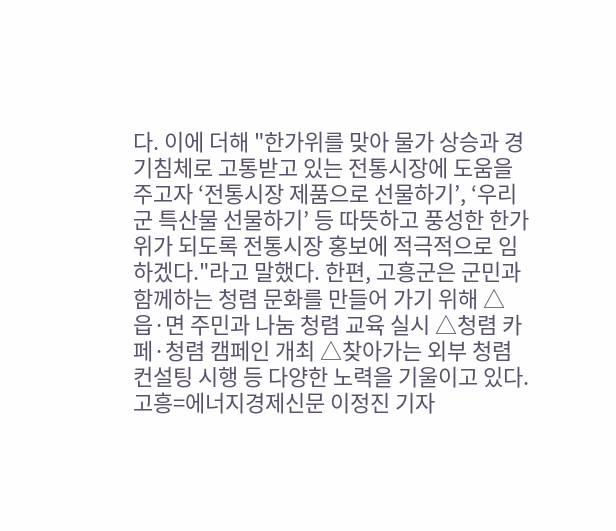다. 이에 더해 "한가위를 맞아 물가 상승과 경기침체로 고통받고 있는 전통시장에 도움을 주고자 ‘전통시장 제품으로 선물하기’, ‘우리군 특산물 선물하기’ 등 따뜻하고 풍성한 한가위가 되도록 전통시장 홍보에 적극적으로 임하겠다."라고 말했다. 한편, 고흥군은 군민과 함께하는 청렴 문화를 만들어 가기 위해 △읍·면 주민과 나눔 청렴 교육 실시 △청렴 카페·청렴 캠페인 개최 △찾아가는 외부 청렴 컨설팅 시행 등 다양한 노력을 기울이고 있다. 고흥=에너지경제신문 이정진 기자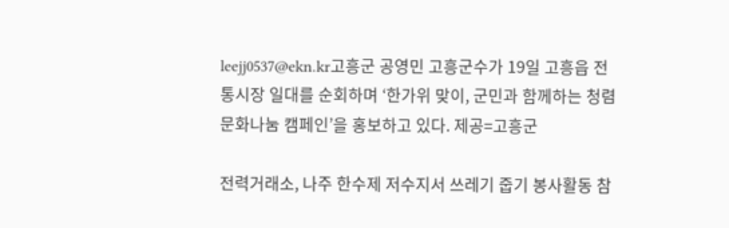leejj0537@ekn.kr고흥군 공영민 고흥군수가 19일 고흥읍 전통시장 일대를 순회하며 ‘한가위 맞이, 군민과 함께하는 청렴 문화나눔 캠페인’을 홍보하고 있다. 제공=고흥군

전력거래소, 나주 한수제 저수지서 쓰레기 줍기 봉사활동 참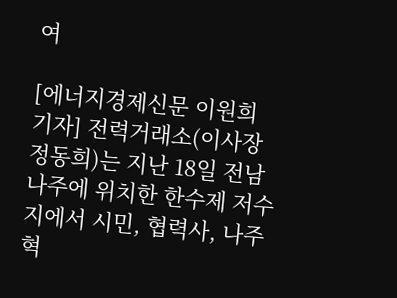여

[에너지경제신문 이원희 기자] 전력거래소(이사장 정동희)는 지난 18일 전남 나주에 위치한 한수제 저수지에서 시민, 협력사, 나주 혁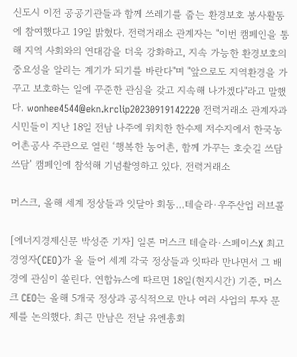신도시 이전 공공기관들과 함께 쓰레기를 줍는 환경보호 봉사활동에 참여했다고 19일 밝혔다. 전력거래소 관계자는 "이번 캠페인을 통해 지역 사회와의 연대감을 더욱 강화하고, 지속 가능한 환경보호의 중요성을 알리는 계기가 되기를 바란다"며 "앞으로도 지역환경을 가꾸고 보호하는 일에 꾸준한 관심을 갖고 지속해 나가겠다"라고 말했다. wonhee4544@ekn.krclip20230919142220 전력거래소 관계자과 시민들이 지난 18일 전남 나주에 위치한 한수제 저수지에서 한국농어촌공사 주관으로 열린 ‘행복한 농어촌, 함께 가꾸는 호숫길 쓰담 쓰담’ 캠페인에 참석해 기념촬영하고 있다. 전력거래소

머스크, 올해 세계 정상들과 잇달아 회동…테슬라·우주산업 러브콜

[에너지경제신문 박성준 기자] 일론 머스크 테슬라·스페이스X 최고경영자(CEO)가 올 들어 세계 각국 정상들과 잇따라 만나면서 그 배경에 관심이 쏠린다. 연합뉴스에 따르면 18일(현지시간) 기준, 머스크 CEO는 올해 5개국 정상과 공식적으로 만나 여러 사업의 투자 문제를 논의했다. 최근 만남은 전날 유엔총회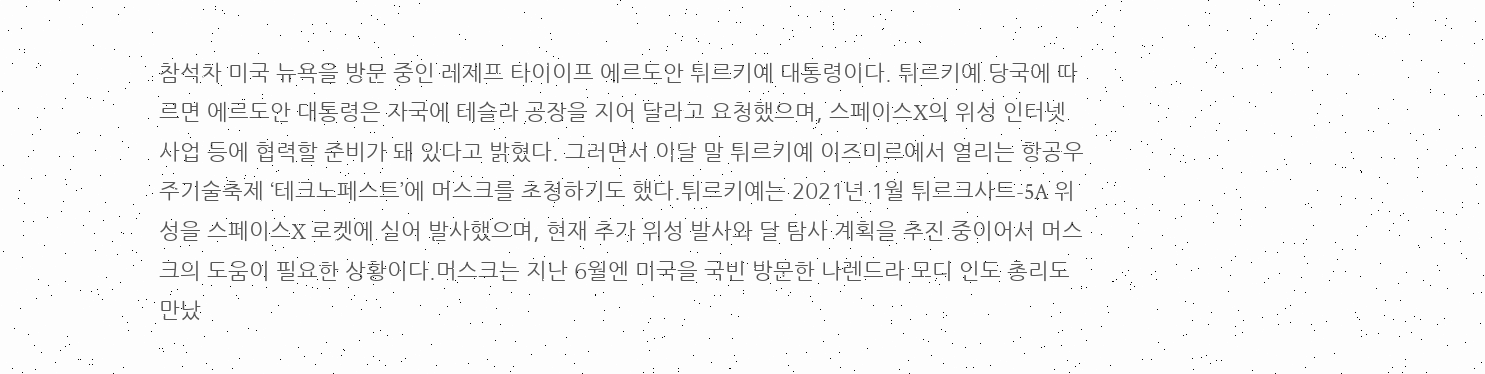참석차 미국 뉴욕을 방문 중인 레제프 타이이프 에르도안 튀르키예 대통령이다. 튀르키예 당국에 따르면 에르도안 대통령은 자국에 테슬라 공장을 지어 달라고 요청했으며, 스페이스X의 위성 인터넷 사업 등에 협력할 준비가 돼 있다고 밝혔다. 그러면서 이달 말 튀르키예 이즈미르에서 열리는 항공우주기술축제 ‘테크노페스트’에 머스크를 초청하기도 했다.튀르키예는 2021년 1월 튀르크사트-5A 위성을 스페이스X 로켓에 실어 발사했으며, 현재 추가 위성 발사와 달 탐사 계획을 추진 중이어서 머스크의 도움이 필요한 상황이다.머스크는 지난 6월엔 미국을 국빈 방문한 나렌드라 모디 인도 총리도 만났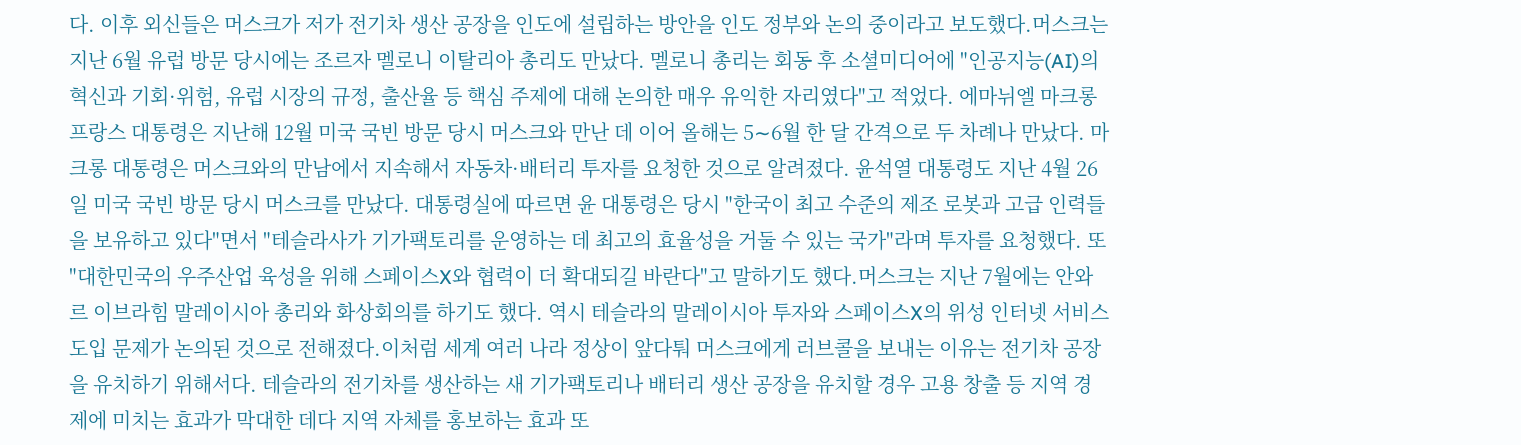다. 이후 외신들은 머스크가 저가 전기차 생산 공장을 인도에 설립하는 방안을 인도 정부와 논의 중이라고 보도했다.머스크는 지난 6월 유럽 방문 당시에는 조르자 멜로니 이탈리아 총리도 만났다. 멜로니 총리는 회동 후 소셜미디어에 "인공지능(AI)의 혁신과 기회·위험, 유럽 시장의 규정, 출산율 등 핵심 주제에 대해 논의한 매우 유익한 자리였다"고 적었다. 에마뉘엘 마크롱 프랑스 대통령은 지난해 12월 미국 국빈 방문 당시 머스크와 만난 데 이어 올해는 5∼6월 한 달 간격으로 두 차례나 만났다. 마크롱 대통령은 머스크와의 만남에서 지속해서 자동차·배터리 투자를 요청한 것으로 알려졌다. 윤석열 대통령도 지난 4월 26일 미국 국빈 방문 당시 머스크를 만났다. 대통령실에 따르면 윤 대통령은 당시 "한국이 최고 수준의 제조 로봇과 고급 인력들을 보유하고 있다"면서 "테슬라사가 기가팩토리를 운영하는 데 최고의 효율성을 거둘 수 있는 국가"라며 투자를 요청했다. 또 "대한민국의 우주산업 육성을 위해 스페이스X와 협력이 더 확대되길 바란다"고 말하기도 했다.머스크는 지난 7월에는 안와르 이브라힘 말레이시아 총리와 화상회의를 하기도 했다. 역시 테슬라의 말레이시아 투자와 스페이스X의 위성 인터넷 서비스 도입 문제가 논의된 것으로 전해졌다.이처럼 세계 여러 나라 정상이 앞다퉈 머스크에게 러브콜을 보내는 이유는 전기차 공장을 유치하기 위해서다. 테슬라의 전기차를 생산하는 새 기가팩토리나 배터리 생산 공장을 유치할 경우 고용 창출 등 지역 경제에 미치는 효과가 막대한 데다 지역 자체를 홍보하는 효과 또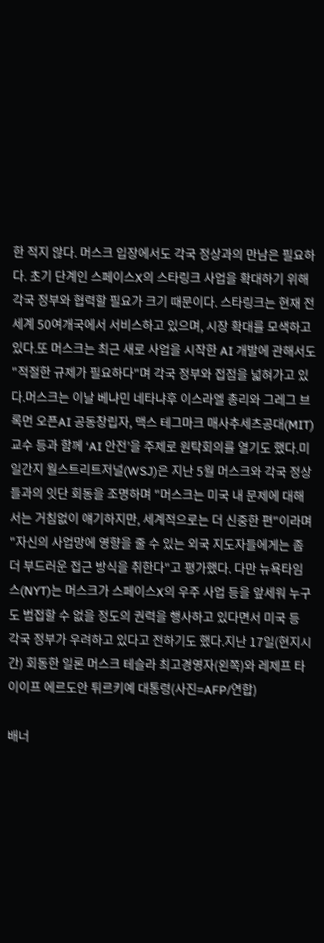한 적지 않다. 머스크 입장에서도 각국 정상과의 만남은 필요하다. 초기 단계인 스페이스X의 스타링크 사업을 확대하기 위해 각국 정부와 협력할 필요가 크기 때문이다. 스타링크는 현재 전 세계 50여개국에서 서비스하고 있으며, 시장 확대를 모색하고 있다.또 머스크는 최근 새로 사업을 시작한 AI 개발에 관해서도 "적절한 규제가 필요하다"며 각국 정부와 접점을 넓혀가고 있다.머스크는 이날 베냐민 네타냐후 이스라엘 총리와 그레그 브록먼 오픈AI 공동창립자, 맥스 테그마크 매사추세츠공대(MIT) 교수 등과 함께 ‘AI 안전’을 주제로 원탁회의를 열기도 했다.미 일간지 월스트리트저널(WSJ)은 지난 5월 머스크와 각국 정상들과의 잇단 회동을 조명하며 "머스크는 미국 내 문제에 대해서는 거침없이 얘기하지만, 세계적으로는 더 신중한 편"이라며 "자신의 사업망에 영향을 줄 수 있는 외국 지도자들에게는 좀 더 부드러운 접근 방식을 취한다"고 평가했다. 다만 뉴욕타임스(NYT)는 머스크가 스페이스X의 우주 사업 등을 앞세워 누구도 범접할 수 없을 정도의 권력을 행사하고 있다면서 미국 등 각국 정부가 우려하고 있다고 전하기도 했다.지난 17일(현지시간) 회동한 일론 머스크 테슬라 최고경영자(왼쪽)와 레제프 타이이프 에르도안 튀르키예 대통령(사진=AFP/연합)

배너